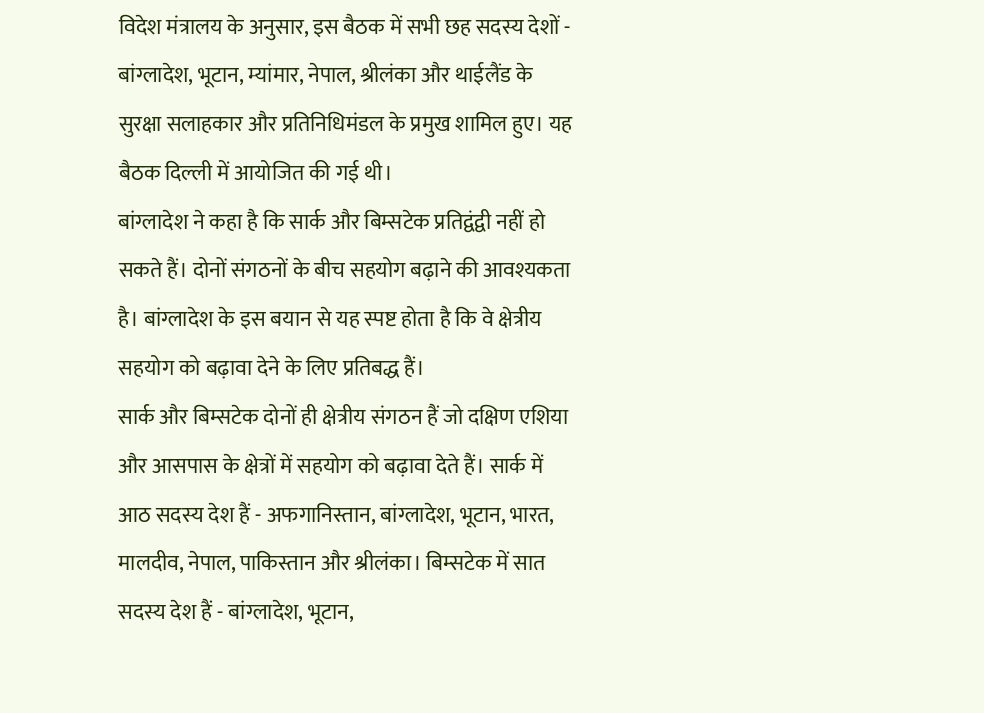विदेश मंत्रालय के अनुसार, इस बैठक में सभी छह सदस्य देशों - बांग्लादेश, भूटान, म्यांमार, नेपाल, श्रीलंका और थाईलैंड के सुरक्षा सलाहकार और प्रतिनिधिमंडल के प्रमुख शामिल हुए। यह बैठक दिल्ली में आयोजित की गई थी।
बांग्लादेश ने कहा है कि सार्क और बिम्सटेक प्रतिद्वंद्वी नहीं हो सकते हैं। दोनों संगठनों के बीच सहयोग बढ़ाने की आवश्यकता है। बांग्लादेश के इस बयान से यह स्पष्ट होता है कि वे क्षेत्रीय सहयोग को बढ़ावा देने के लिए प्रतिबद्ध हैं।
सार्क और बिम्सटेक दोनों ही क्षेत्रीय संगठन हैं जो दक्षिण एशिया और आसपास के क्षेत्रों में सहयोग को बढ़ावा देते हैं। सार्क में आठ सदस्य देश हैं - अफगानिस्तान, बांग्लादेश, भूटान, भारत, मालदीव, नेपाल, पाकिस्तान और श्रीलंका। बिम्सटेक में सात सदस्य देश हैं - बांग्लादेश, भूटान,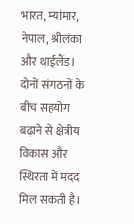भारत, म्यांमार, नेपाल, श्रीलंका और थाईलैंड।
दोनों संगठनों के बीच सहयोग बढ़ाने से क्षेत्रीय विकास और स्थिरता में मदद मिल सकती है।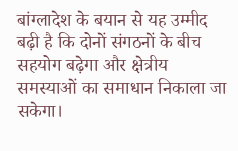बांग्लादेश के बयान से यह उम्मीद बढ़ी है कि दोनों संगठनों के बीच सहयोग बढ़ेगा और क्षेत्रीय समस्याओं का समाधान निकाला जा सकेगा।